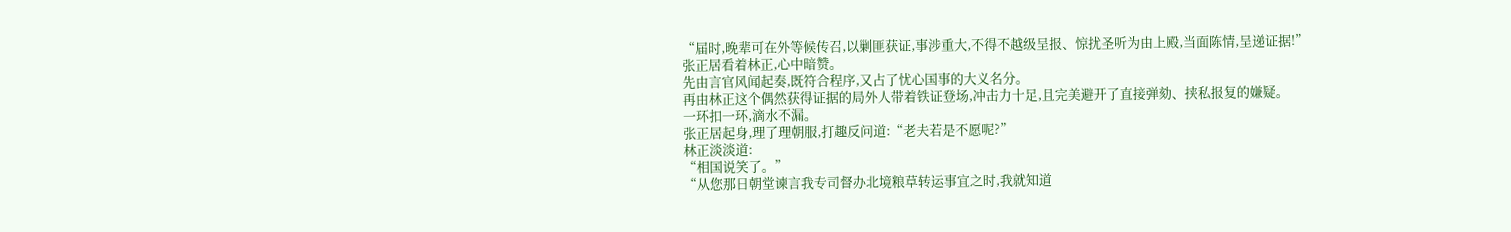“届时,晚辈可在外等候传召,以剿匪获证,事涉重大,不得不越级呈报、惊扰圣听为由上殿,当面陈情,呈递证据!”
张正居看着林正,心中暗赞。
先由言官风闻起奏,既符合程序,又占了忧心国事的大义名分。
再由林正这个偶然获得证据的局外人带着铁证登场,冲击力十足,且完美避开了直接弹劾、挟私报复的嫌疑。
一环扣一环,滴水不漏。
张正居起身,理了理朝服,打趣反问道:“老夫若是不愿呢?”
林正淡淡道:
“相国说笑了。”
“从您那日朝堂谏言我专司督办北境粮草转运事宜之时,我就知道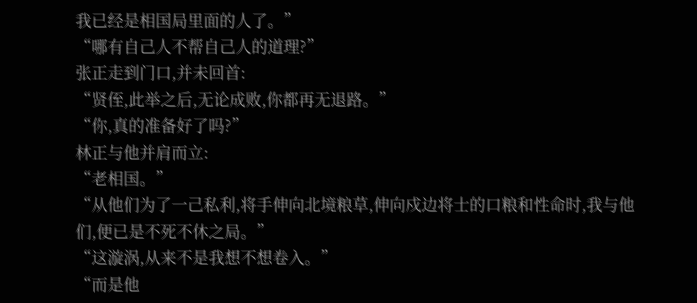我已经是相国局里面的人了。”
“哪有自己人不帮自己人的道理?”
张正走到门口,并未回首:
“贤侄,此举之后,无论成败,你都再无退路。”
“你,真的准备好了吗?”
林正与他并肩而立:
“老相国。”
“从他们为了一己私利,将手伸向北境粮草,伸向戍边将士的口粮和性命时,我与他们,便已是不死不休之局。”
“这漩涡,从来不是我想不想卷入。”
“而是他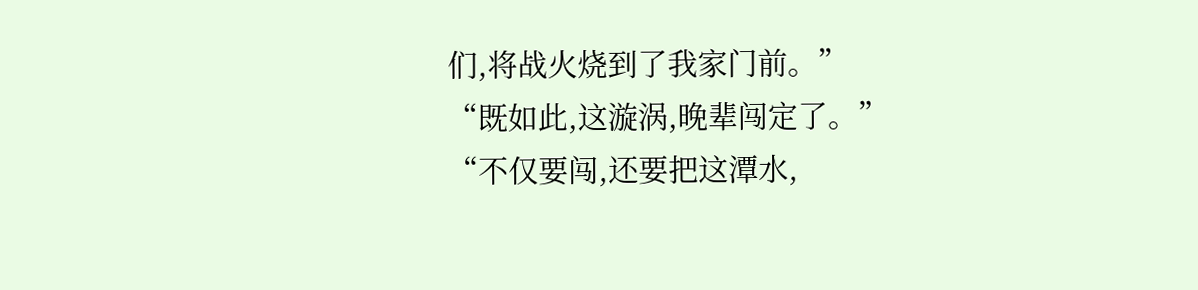们,将战火烧到了我家门前。”
“既如此,这漩涡,晚辈闯定了。”
“不仅要闯,还要把这潭水,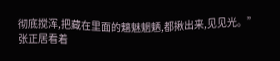彻底搅浑,把藏在里面的魑魅魍魉,都揪出来,见见光。”
张正居看着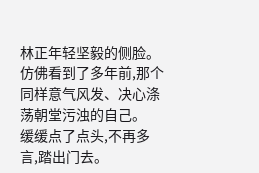林正年轻坚毅的侧脸。
仿佛看到了多年前,那个同样意气风发、决心涤荡朝堂污浊的自己。
缓缓点了点头,不再多言,踏出门去。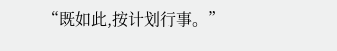“既如此,按计划行事。”